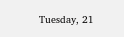Tuesday, 21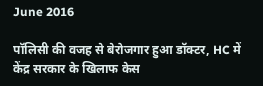June 2016

पॉलिसी की वजह से बेरोजगार हुआ डॉक्टर, HC में केंद्र सरकार के खिलाफ केस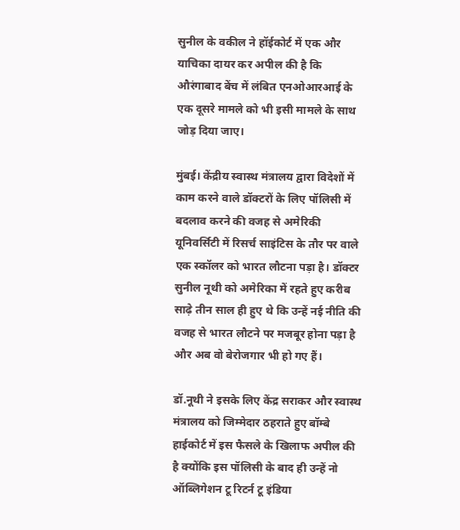सुनील के वकील ने हॉईकोर्ट में एक और याचिका दायर कर अपील की है कि औरंगाबाद बेंच में लंबित एनओआरआई के एक दूसरे मामले को भी इसी मामले के साथ जोड़ दिया जाए।

मुंबई। केंद्रीय स्वास्थ मंत्रालय द्वारा विदेशों में काम करने वाले डॉक्टरों के लिए पॉलिसी में बदलाव करने की वजह से अमेरिकी यूनिवर्सिटी में रिसर्च साइंटिस के तौर पर वाले एक स्कॉलर को भारत लौटना पड़ा है। डॉक्टर सुनील नूथी को अमेरिका में रहते हुए करीब साढ़े तीन साल ही हुए थे कि उन्हें नई नीति की वजह से भारत लौटने पर मजबूर होना पड़ा है और अब वो बेरोजगार भी हो गए हैं।

डॉ.नूथी ने इसके लिए केंद्र सराकर और स्वास्थ मंत्रालय को जिम्मेदार ठहराते हुए बॉम्बे हाईकोर्ट में इस फैसले के खिलाफ अपील की है क्योंकि इस पॉलिसी के बाद ही उन्हें नो ऑब्लिगेशन टू रिटर्न टू इंडिया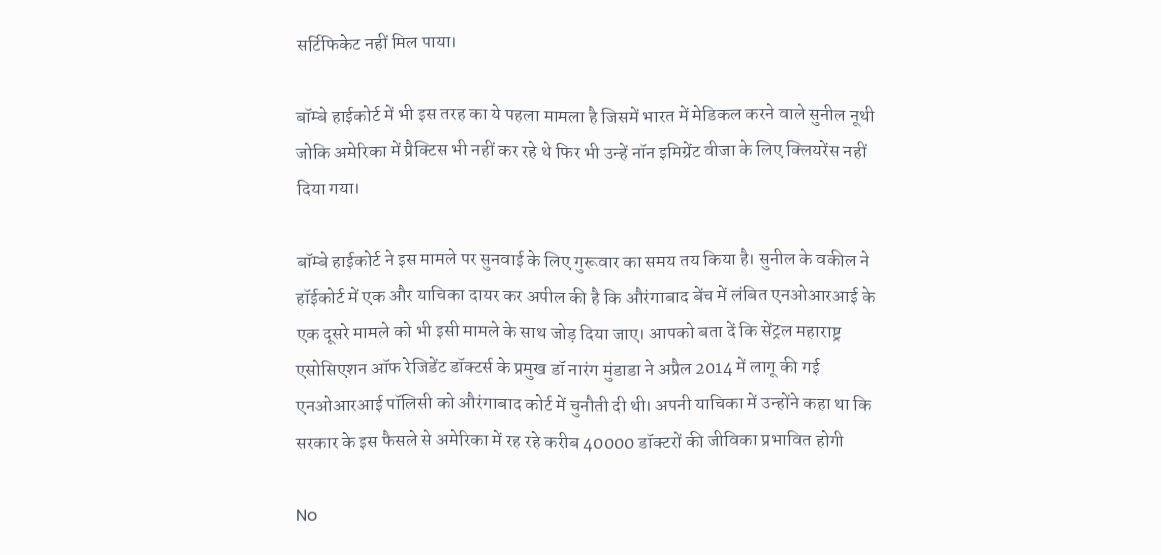सर्टिफिकेट नहीं मिल पाया।

बॉम्बे हाईकोर्ट में भी इस तरह का ये पहला मामला है जिसमें भारत में मेडिकल करने वाले सुनील नूथी जोकि अमेरिका में प्रैक्टिस भी नहीं कर रहे थे फिर भी उन्हें नॉन इमिग्रेंट वीजा के लिए क्लियरेंस नहीं दिया गया।

बॉम्बे हाईकोर्ट ने इस मामले पर सुनवाई के लिए गुरूवार का समय तय किया है। सुनील के वकील ने हॉईकोर्ट में एक और याचिका दायर कर अपील की है कि औरंगाबाद बेंच में लंबित एनओआरआई के एक दूसरे मामले को भी इसी मामले के साथ जोड़ दिया जाए। आपको बता दें कि सेंट्रल महाराष्ट्र एसोसिएशन ऑफ रेजिडेंट डॉक्टर्स के प्रमुख डॉ नारंग मुंडाडा ने अप्रैल 2014 में लागू की गई एनओआरआई पॉलिसी को औरंगाबाद कोर्ट में चुनौती दी थी। अपनी याचिका में उन्होंने कहा था कि सरकार के इस फैसले से अमेरिका में रह रहे करीब 40000 डॉक्टरों की जीविका प्रभावित होगी

No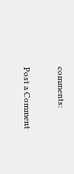comments:

Post a Comment